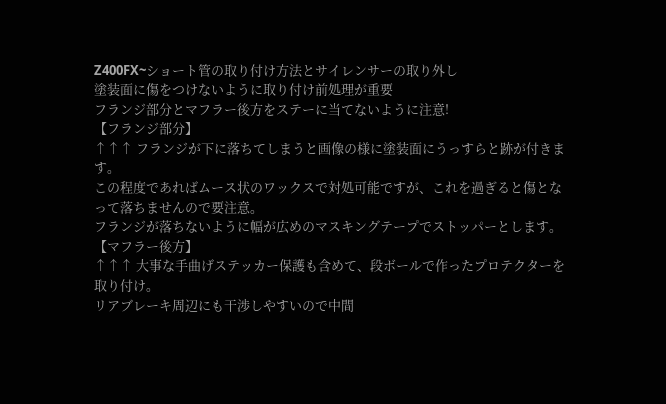Z400FX~ショート管の取り付け方法とサイレンサーの取り外し
塗装面に傷をつけないように取り付け前処理が重要
フランジ部分とマフラー後方をステーに当てないように注意!
【フランジ部分】
↑↑↑ フランジが下に落ちてしまうと画像の様に塗装面にうっすらと跡が付きます。
この程度であればムース状のワックスで対処可能ですが、これを過ぎると傷となって落ちませんので要注意。
フランジが落ちないように幅が広めのマスキングテープでストッパーとします。
【マフラー後方】
↑↑↑ 大事な手曲げステッカー保護も含めて、段ボールで作ったプロテクターを取り付け。
リアブレーキ周辺にも干渉しやすいので中間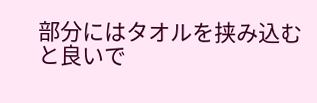部分にはタオルを挟み込むと良いで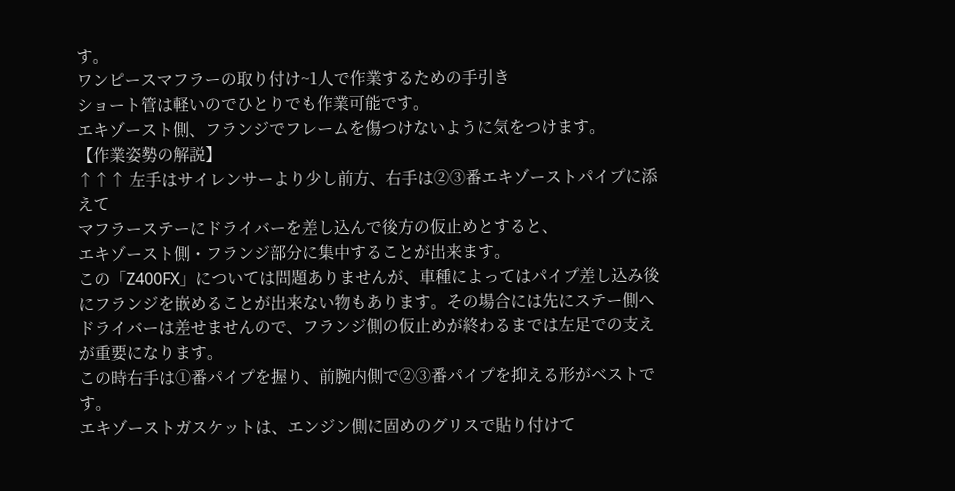す。
ワンピースマフラーの取り付け~1人で作業するための手引き
ショート管は軽いのでひとりでも作業可能です。
エキゾースト側、フランジでフレームを傷つけないように気をつけます。
【作業姿勢の解説】
↑↑↑ 左手はサイレンサーより少し前方、右手は②③番エキゾーストパイプに添えて
マフラーステーにドライバーを差し込んで後方の仮止めとすると、
エキゾースト側・フランジ部分に集中することが出来ます。
この「Z400FX」については問題ありませんが、車種によってはパイプ差し込み後にフランジを嵌めることが出来ない物もあります。その場合には先にステー側へドライバーは差せませんので、フランジ側の仮止めが終わるまでは左足での支えが重要になります。
この時右手は①番パイプを握り、前腕内側で②③番パイプを抑える形がベストです。
エキゾーストガスケットは、エンジン側に固めのグリスで貼り付けて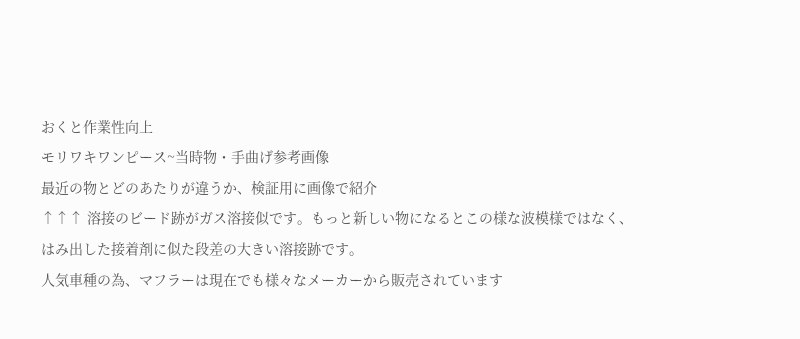おくと作業性向上
モリワキワンピース~当時物・手曲げ参考画像
最近の物とどのあたりが違うか、検証用に画像で紹介
↑↑↑ 溶接のビード跡がガス溶接似です。もっと新しい物になるとこの様な波模様ではなく、
はみ出した接着剤に似た段差の大きい溶接跡です。
人気車種の為、マフラーは現在でも様々なメーカーから販売されています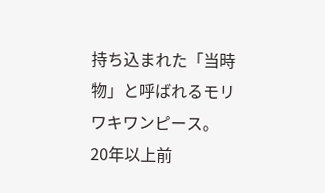持ち込まれた「当時物」と呼ばれるモリワキワンピース。
20年以上前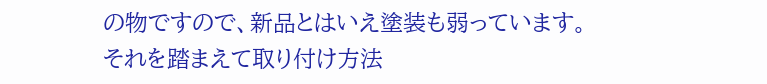の物ですので、新品とはいえ塗装も弱っています。
それを踏まえて取り付け方法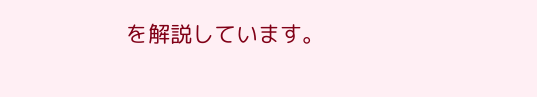を解説しています。